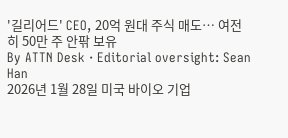'길리어드' CEO, 20억 원대 주식 매도… 여전히 50만 주 안팎 보유
By ATTN Desk · Editorial oversight: Sean Han
2026년 1월 28일 미국 바이오 기업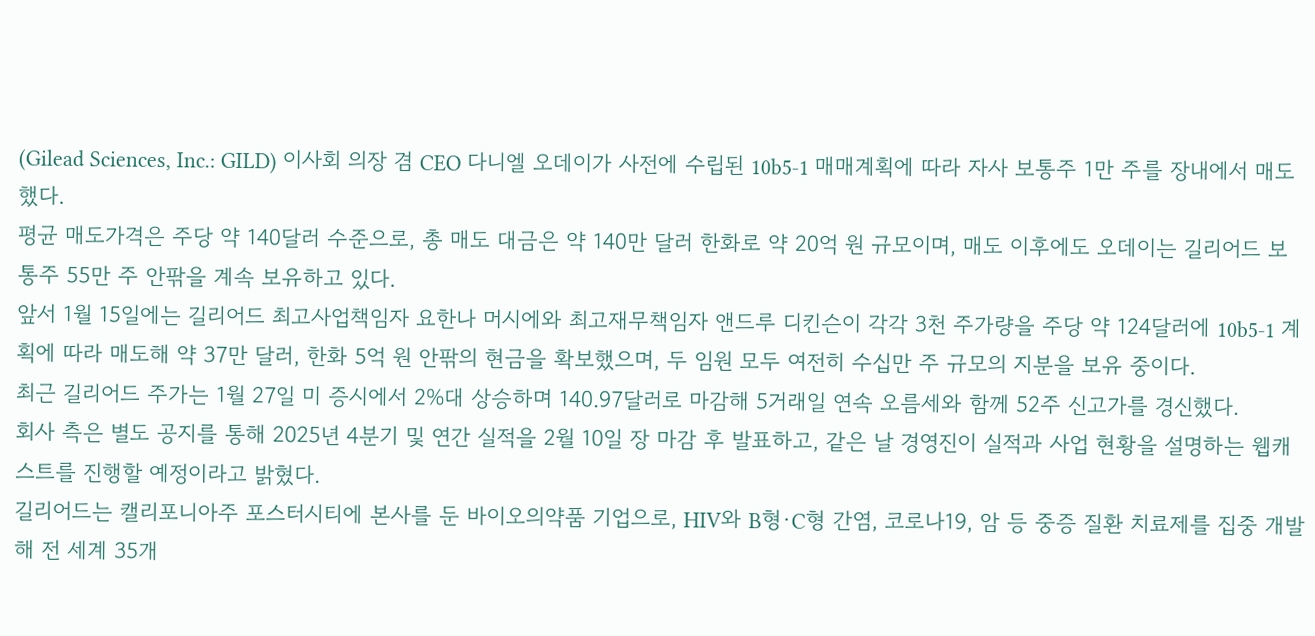(Gilead Sciences, Inc.: GILD) 이사회 의장 겸 CEO 다니엘 오데이가 사전에 수립된 10b5-1 매매계획에 따라 자사 보통주 1만 주를 장내에서 매도했다.
평균 매도가격은 주당 약 140달러 수준으로, 총 매도 대금은 약 140만 달러 한화로 약 20억 원 규모이며, 매도 이후에도 오데이는 길리어드 보통주 55만 주 안팎을 계속 보유하고 있다.
앞서 1월 15일에는 길리어드 최고사업책임자 요한나 머시에와 최고재무책임자 앤드루 디킨슨이 각각 3천 주가량을 주당 약 124달러에 10b5-1 계획에 따라 매도해 약 37만 달러, 한화 5억 원 안팎의 현금을 확보했으며, 두 임원 모두 여전히 수십만 주 규모의 지분을 보유 중이다.
최근 길리어드 주가는 1월 27일 미 증시에서 2%대 상승하며 140.97달러로 마감해 5거래일 연속 오름세와 함께 52주 신고가를 경신했다.
회사 측은 별도 공지를 통해 2025년 4분기 및 연간 실적을 2월 10일 장 마감 후 발표하고, 같은 날 경영진이 실적과 사업 현황을 설명하는 웹캐스트를 진행할 예정이라고 밝혔다.
길리어드는 캘리포니아주 포스터시티에 본사를 둔 바이오의약품 기업으로, HIV와 B형·C형 간염, 코로나19, 암 등 중증 질환 치료제를 집중 개발해 전 세계 35개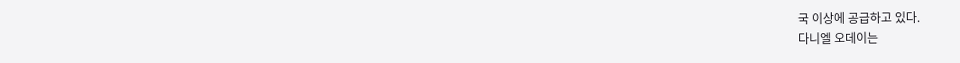국 이상에 공급하고 있다.
다니엘 오데이는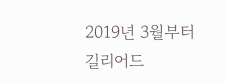2019년 3월부터 길리어드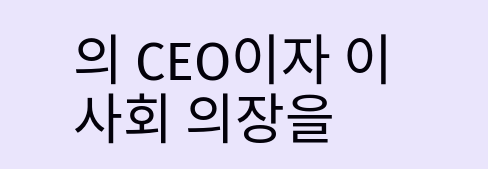의 CEO이자 이사회 의장을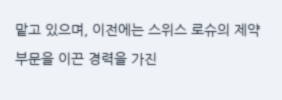맡고 있으며, 이전에는 스위스 로슈의 제약 부문을 이끈 경력을 가진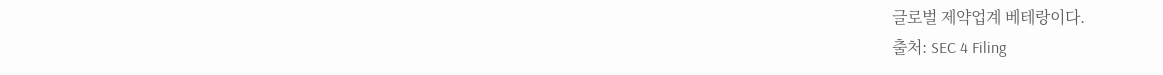글로벌 제약업계 베테랑이다.
출처: SEC 4 Filing